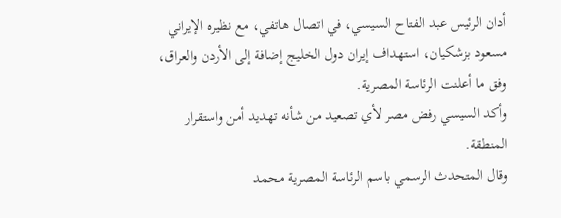أدان الرئيس عبد الفتاح السيسي، في اتصال هاتفي، مع نظيره الإيراني مسعود بزشكيان، استهداف إيران دول الخليج إضافة إلى الأردن والعراق، وفق ما أعلنت الرئاسة المصرية.
وأكد السيسي رفض مصر لأي تصعيد من شأنه تهديد أمن واستقرار المنطقة.
وقال المتحدث الرسمي باسم الرئاسة المصرية محمد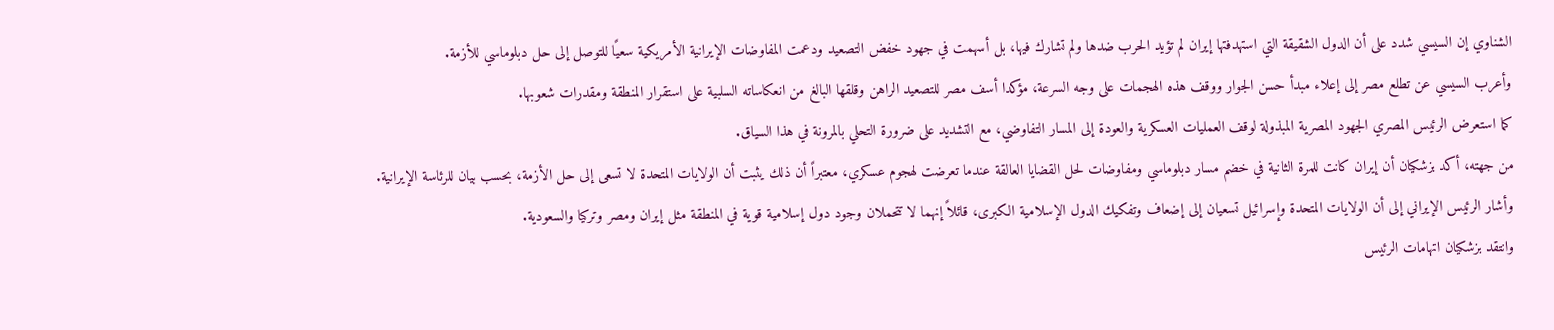الشناوي إن السيسي شدد على أن الدول الشقيقة التي استهدفتها إيران لم تؤيد الحرب ضدها ولم تشارك فيها، بل أسهمت في جهود خفض التصعيد ودعمت المفاوضات الإيرانية الأمريكية سعيًا للتوصل إلى حل دبلوماسي للأزمة.
وأعرب السيسي عن تطلع مصر إلى إعلاء مبدأ حسن الجوار ووقف هذه الهجمات على وجه السرعة، مؤكدا أسف مصر للتصعيد الراهن وقلقها البالغ من انعكاساته السلبية على استقرار المنطقة ومقدرات شعوبها.
كما استعرض الرئيس المصري الجهود المصرية المبذولة لوقف العمليات العسكرية والعودة إلى المسار التفاوضي، مع التشديد على ضرورة التحلي بالمرونة في هذا السياق.
من جهته، أكد بزشكيان أن إيران كانت للمرة الثانية في خضم مسار دبلوماسي ومفاوضات لحل القضايا العالقة عندما تعرضت لهجوم عسكري، معتبراً أن ذلك يثبت أن الولايات المتحدة لا تسعى إلى حل الأزمة، بحسب بيان للرئاسة الإيرانية.
وأشار الرئيس الإيراني إلى أن الولايات المتحدة وإسرائيل تسعيان إلى إضعاف وتفكيك الدول الإسلامية الكبرى، قائلاً إنهما لا تتحملان وجود دول إسلامية قوية في المنطقة مثل إيران ومصر وتركيا والسعودية.
وانتقد بزشكيان اتهامات الرئيس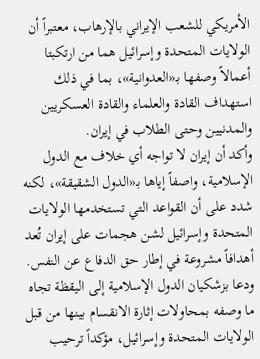الأمريكي للشعب الإيراني بالإرهاب، معتبراً أن الولايات المتحدة وإسرائيل هما من ارتكبتا أعمالاً وصفها بـ«العدوانية»، بما في ذلك استهداف القادة والعلماء والقادة العسكريين والمدنيين وحتى الطلاب في إيران.
وأكد أن إيران لا تواجه أي خلاف مع الدول الإسلامية، واصفاً إياها بـ«الدول الشقيقة»، لكنه شدد على أن القواعد التي تستخدمها الولايات المتحدة وإسرائيل لشن هجمات على إيران تُعد أهدافاً مشروعة في إطار حق الدفاع عن النفس.
ودعا بزشكيان الدول الإسلامية إلى اليقظة تجاه ما وصفه بمحاولات إثارة الانقسام بينها من قبل الولايات المتحدة وإسرائيل، مؤكداً ترحيب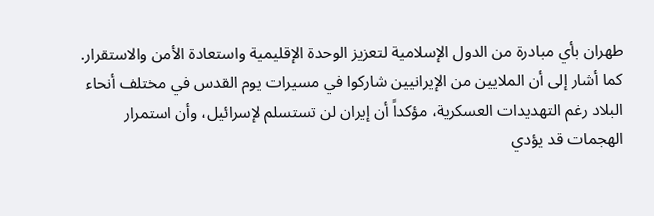طهران بأي مبادرة من الدول الإسلامية لتعزيز الوحدة الإقليمية واستعادة الأمن والاستقرار.
كما أشار إلى أن الملايين من الإيرانيين شاركوا في مسيرات يوم القدس في مختلف أنحاء البلاد رغم التهديدات العسكرية، مؤكداً أن إيران لن تستسلم لإسرائيل، وأن استمرار الهجمات قد يؤدي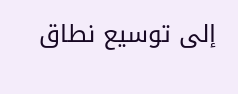إلى توسيع نطاق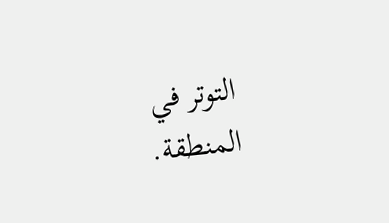التوتر في المنطقة.